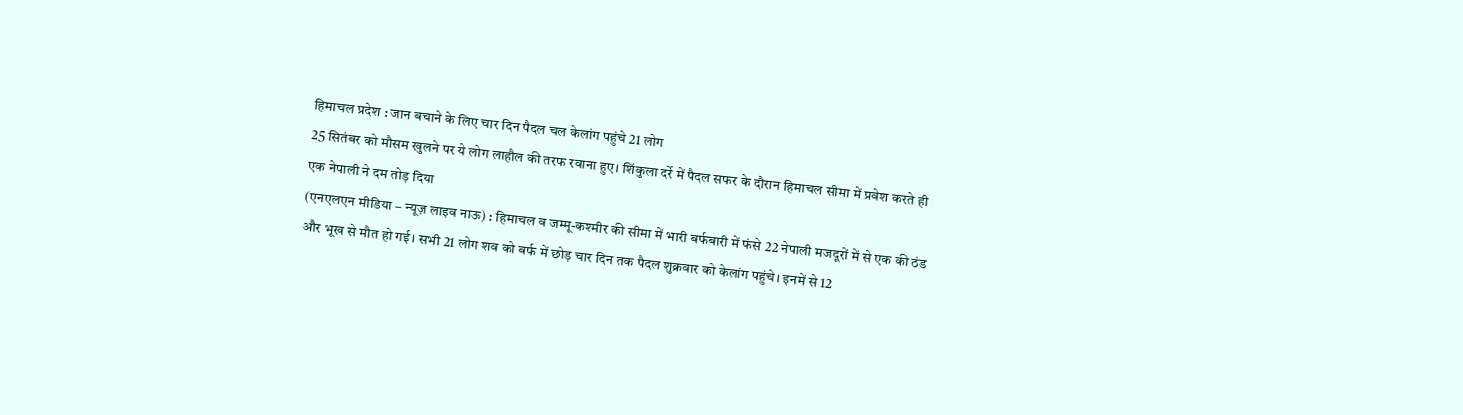हिमाचल प्रदेश : जान बचाने के लिए चार दिन पैदल चल केलांग पहुंचे 21 लोग
25 सितंबर को मौसम खुलने पर ये लोग लाहौल की तरफ रवाना हुए। शिंकुला दर्रे में पैदल सफर के दौरान हिमाचल सीमा में प्रवेश करते ही एक नेपाली ने दम तोड़ दिया
(एनएलएन मीडिया – न्यूज़ लाइव नाऊ) : हिमाचल व जम्मू-कश्मीर की सीमा में भारी बर्फबारी में फंसे 22 नेपाली मजदूरों में से एक की ठंड और भूख से मौत हो गई। सभी 21 लोग शव को बर्फ में छोड़ चार दिन तक पैदल शुक्रवार को केलांग पहुंचे। इनमें से 12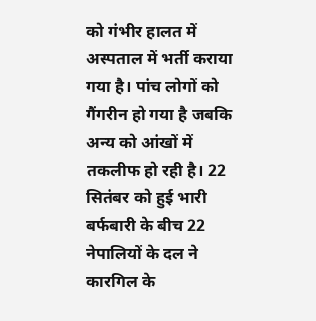को गंभीर हालत में अस्पताल में भर्ती कराया गया है। पांच लोगों को गैंगरीन हो गया है जबकि अन्य को आंखों में तकलीफ हो रही है। 22 सितंबर को हुई भारी बर्फबारी के बीच 22 नेपालियों के दल ने कारगिल के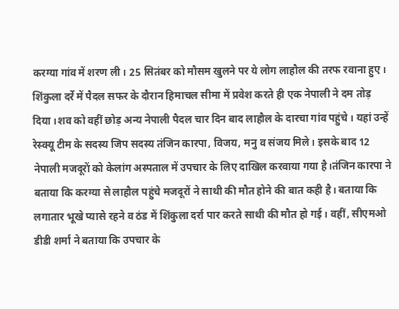करग्या गांव में शरण ली। 25 सितंबर को मौसम खुलने पर ये लोग लाहौल की तरफ रवाना हुए। शिंकुला दर्रे में पैदल सफर के दौरान हिमाचल सीमा में प्रवेश करते ही एक नेपाली ने दम तोड़ दिया।शव को वहीं छोड़ अन्य नेपाली पैदल चार दिन बाद लाहौल के दारचा गांव पहुंचे। यहां उन्हें रेस्क्यू टीम के सदस्य जिप सदस्य तंजिन कारपा, विजय, मनु व संजय मिले। इसके बाद 12 नेपाली मजदूरों को केलांग अस्पताल में उपचार के लिए दाखिल करवाया गया है।तंजिन कारपा ने बताया कि करग्या से लाहौल पहुंचे मजदूरों ने साथी की मौत होने की बात कही है। बताया कि लगातार भूखे प्यासे रहने व ठंड में शिंकुला दर्रा पार करते साथी की मौत हो गई। वहीं, सीएमओ डीडी शर्मा ने बताया कि उपचार के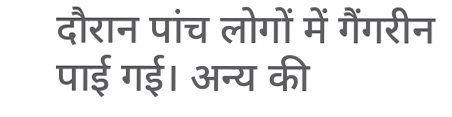दौरान पांच लोगों में गैंगरीन पाई गई। अन्य की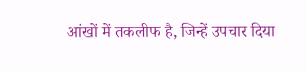आंखों में तकलीफ है, जिन्हें उपचार दिया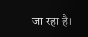जा रहा है।